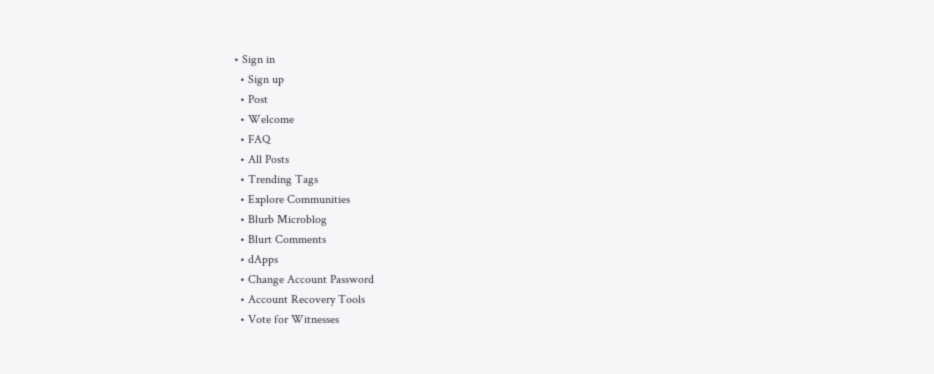• Sign in
  • Sign up
  • Post
  • Welcome
  • FAQ
  • All Posts
  • Trending Tags
  • Explore Communities
  • Blurb Microblog
  • Blurt Comments
  • dApps
  • Change Account Password
  • Account Recovery Tools
  • Vote for Witnesses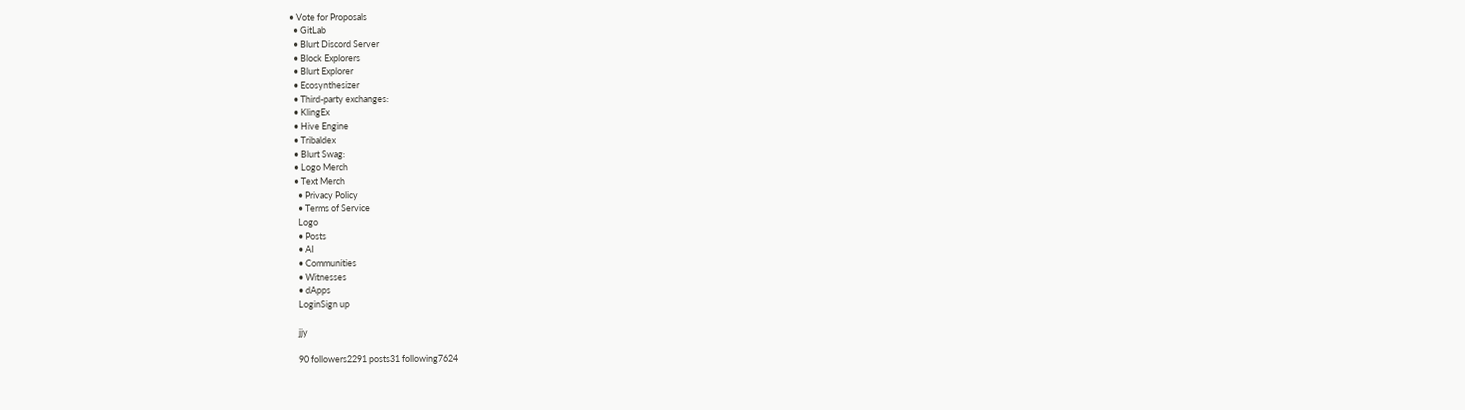• Vote for Proposals
  • GitLab
  • Blurt Discord Server
  • Block Explorers
  • Blurt Explorer
  • Ecosynthesizer
  • Third-party exchanges:
  • KlingEx
  • Hive Engine
  • Tribaldex
  • Blurt Swag:
  • Logo Merch
  • Text Merch
    • Privacy Policy
    • Terms of Service
    Logo
    • Posts
    • AI
    • Communities
    • Witnesses
    • dApps
    LoginSign up

    jjy

    90 followers2291 posts31 following7624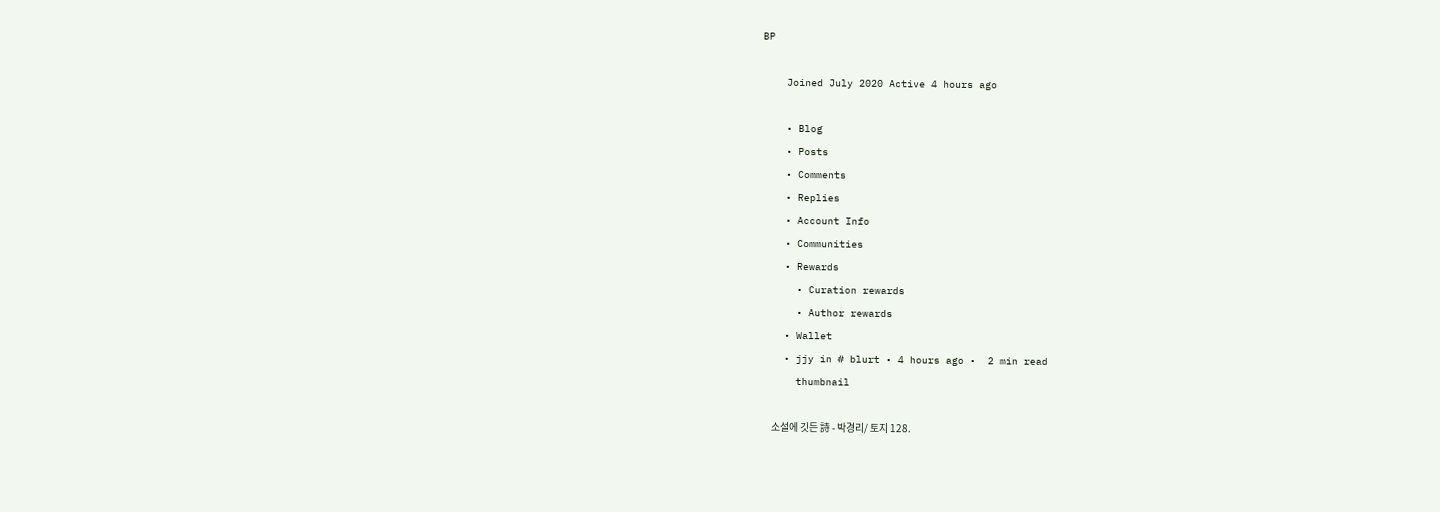BP

    Joined July 2020 Active 4 hours ago

    • Blog
    • Posts
    • Comments
    • Replies
    • Account Info
    • Communities
    • Rewards
      • Curation rewards
      • Author rewards
    • Wallet
    • jjy in # blurt • 4 hours ago •  2 min read
      thumbnail

      소설에 깃든 詩 - 박경리/ 토지 128.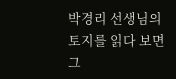박경리 선생님의 토지를 읽다 보면 그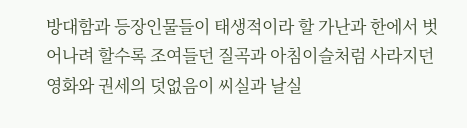방대함과 등장인물들이 태생적이라 할 가난과 한에서 벗어나려 할수록 조여들던 질곡과 아침이슬처럼 사라지던 영화와 권세의 덧없음이 씨실과 날실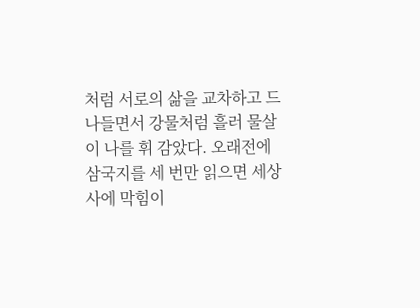처럼 서로의 삶을 교차하고 드나들면서 강물처럼 흘러 물살이 나를 휘 감았다. 오래전에 삼국지를 세 번만 읽으면 세상사에 막힘이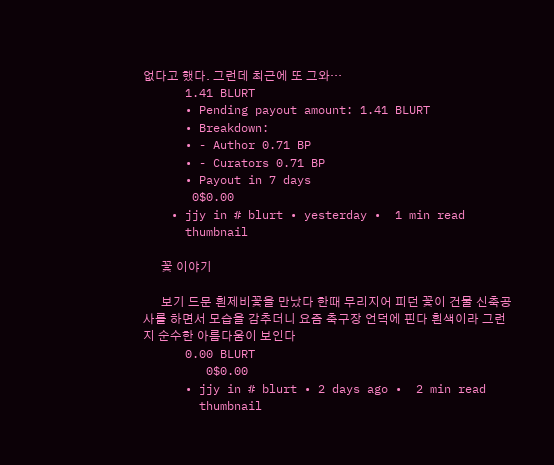없다고 했다. 그런데 최근에 또 그와…
      1.41 BLURT
      • Pending payout amount: 1.41 BLURT
      • Breakdown:
      • - Author 0.71 BP
      • - Curators 0.71 BP
      • Payout in 7 days
       0$0.00
    • jjy in # blurt • yesterday •  1 min read
      thumbnail

      꽃 이야기

      보기 드문 흰제비꽃을 만났다 한때 무리지어 피던 꽃이 건물 신축공사를 하면서 모습을 감추더니 요즘 축구장 언덕에 핀다 흰색이라 그런지 순수한 아름다움이 보인다
      0.00 BLURT
         0$0.00
      • jjy in # blurt • 2 days ago •  2 min read
        thumbnail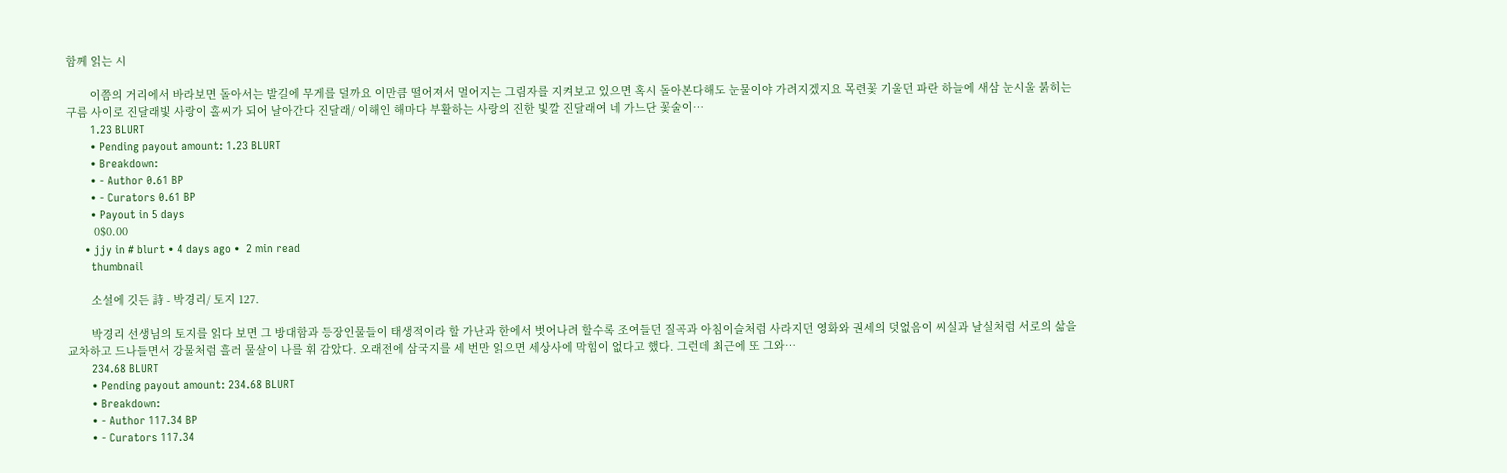함께 읽는 시

        이쯤의 거리에서 바라보면 돌아서는 발길에 무게를 덜까요 이만큼 떨어져서 멀어지는 그림자를 지켜보고 있으면 혹시 돌아본다해도 눈물이야 가려지겠지요 목련꽃 기울던 파란 하늘에 새삼 눈시울 붉히는 구름 사이로 진달래빛 사랑이 홀씨가 되어 날아간다 진달래/ 이해인 해마다 부활하는 사랑의 진한 빛깔 진달래여 네 가느단 꽃술이…
        1.23 BLURT
        • Pending payout amount: 1.23 BLURT
        • Breakdown:
        • - Author 0.61 BP
        • - Curators 0.61 BP
        • Payout in 5 days
         0$0.00
      • jjy in # blurt • 4 days ago •  2 min read
        thumbnail

        소설에 깃든 詩 - 박경리/ 토지 127.

        박경리 선생님의 토지를 읽다 보면 그 방대함과 등장인물들이 태생적이라 할 가난과 한에서 벗어나려 할수록 조여들던 질곡과 아침이슬처럼 사라지던 영화와 권세의 덧없음이 씨실과 날실처럼 서로의 삶을 교차하고 드나들면서 강물처럼 흘러 물살이 나를 휘 감았다. 오래전에 삼국지를 세 번만 읽으면 세상사에 막힘이 없다고 했다. 그런데 최근에 또 그와…
        234.68 BLURT
        • Pending payout amount: 234.68 BLURT
        • Breakdown:
        • - Author 117.34 BP
        • - Curators 117.34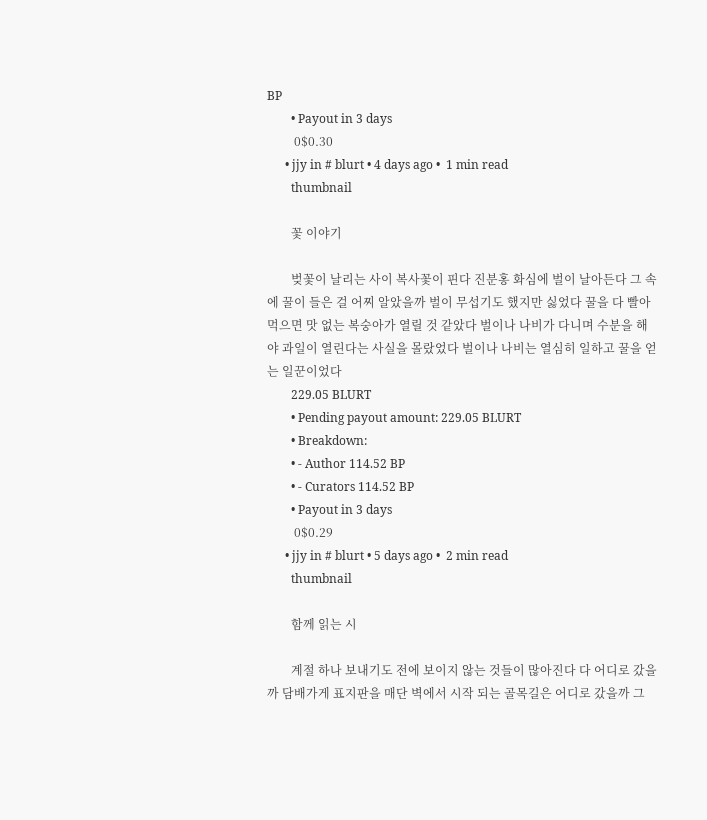BP
        • Payout in 3 days
         0$0.30
      • jjy in # blurt • 4 days ago •  1 min read
        thumbnail

        꽃 이야기

        벚꽃이 날리는 사이 복사꽃이 핀다 진분홍 화심에 벌이 날아든다 그 속에 꿀이 들은 걸 어찌 알았을까 벌이 무섭기도 했지만 싫었다 꿀을 다 빨아먹으면 맛 없는 복숭아가 열릴 것 같았다 벌이나 나비가 다니며 수분을 해야 과일이 열린다는 사실을 몰랐었다 벌이나 나비는 열심히 일하고 꿀을 얻는 일꾼이었다
        229.05 BLURT
        • Pending payout amount: 229.05 BLURT
        • Breakdown:
        • - Author 114.52 BP
        • - Curators 114.52 BP
        • Payout in 3 days
         0$0.29
      • jjy in # blurt • 5 days ago •  2 min read
        thumbnail

        함께 읽는 시

        계절 하나 보내기도 전에 보이지 않는 것들이 많아진다 다 어디로 갔을까 담배가게 표지판을 매단 벽에서 시작 되는 골목길은 어디로 갔을까 그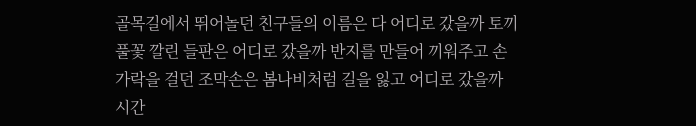골목길에서 뛰어놀던 친구들의 이름은 다 어디로 갔을까 토끼풀꽃 깔린 들판은 어디로 갔을까 반지를 만들어 끼워주고 손가락을 걸던 조막손은 봄나비처럼 길을 잃고 어디로 갔을까 시간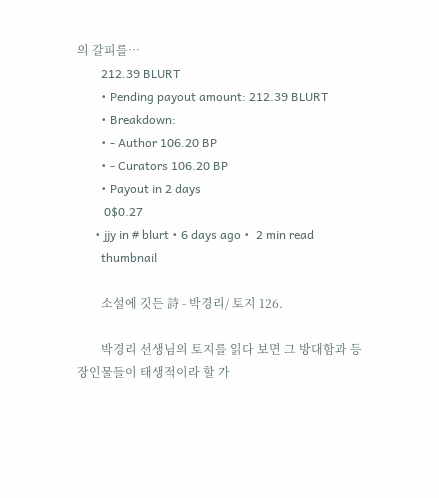의 갈피를…
        212.39 BLURT
        • Pending payout amount: 212.39 BLURT
        • Breakdown:
        • - Author 106.20 BP
        • - Curators 106.20 BP
        • Payout in 2 days
         0$0.27
      • jjy in # blurt • 6 days ago •  2 min read
        thumbnail

        소설에 깃든 詩 - 박경리/ 토지 126.

        박경리 선생님의 토지를 읽다 보면 그 방대함과 등장인물들이 태생적이라 할 가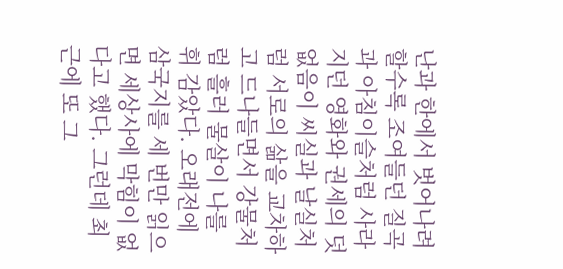난과 한에서 벗어나려 할수록 조여들던 질곡과 아침이슬처럼 사라지던 영화와 권세의 덧없음이 씨실과 날실처럼 서로의 삶을 교차하고 드나들면서 강물처럼 흘러 물살이 나를 휘 감았다. 오래전에 삼국지를 세 번만 읽으면 세상사에 막힘이 없다고 했다. 그런데 최근에 또 그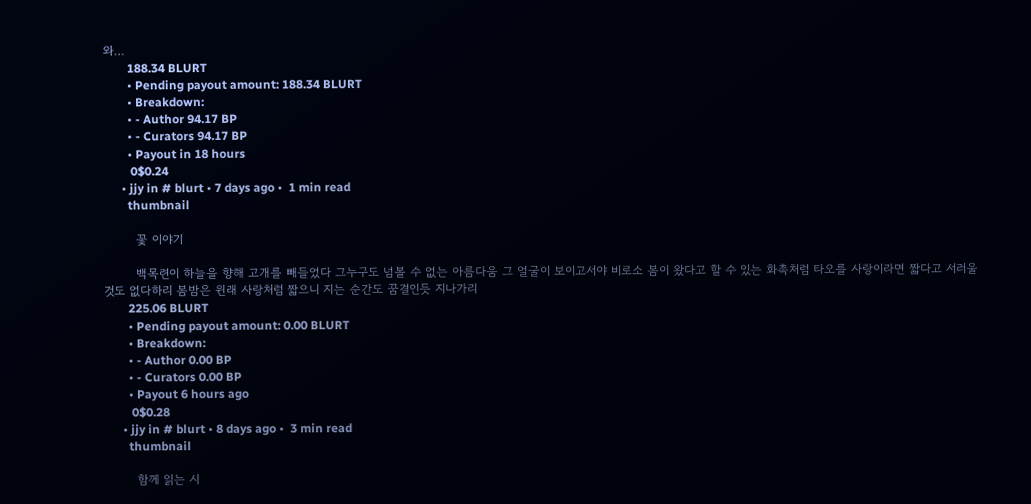와…
        188.34 BLURT
        • Pending payout amount: 188.34 BLURT
        • Breakdown:
        • - Author 94.17 BP
        • - Curators 94.17 BP
        • Payout in 18 hours
         0$0.24
      • jjy in # blurt • 7 days ago •  1 min read
        thumbnail

        꽃 이야기

        백목련이 하늘을 향해 고개를 빼들었다 그누구도 넘볼 수 없는 아름다움 그 얼굴이 보이고서야 비로소 봄이 왔다고 할 수 있는 화촉처럼 타오를 사랑이라면 짧다고 서러울 것도 없다하리 봄밤은 윈래 사랑처럼 짧으니 지는 순간도 꿈결인듯 지나가리
        225.06 BLURT
        • Pending payout amount: 0.00 BLURT
        • Breakdown:
        • - Author 0.00 BP
        • - Curators 0.00 BP
        • Payout 6 hours ago
         0$0.28
      • jjy in # blurt • 8 days ago •  3 min read
        thumbnail

        함께 읽는 시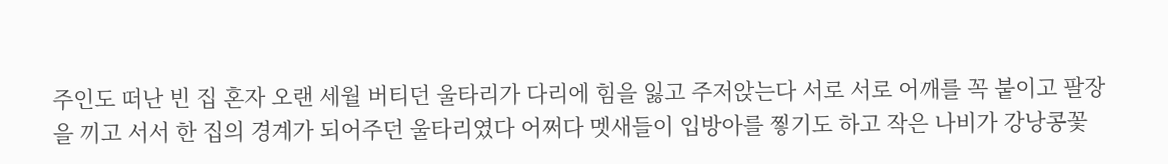주인도 떠난 빈 집 혼자 오랜 세월 버티던 울타리가 다리에 힘을 잃고 주저앉는다 서로 서로 어깨를 꼭 붙이고 팔장을 끼고 서서 한 집의 경계가 되어주던 울타리였다 어쩌다 멧새들이 입방아를 찧기도 하고 작은 나비가 강낭콩꽃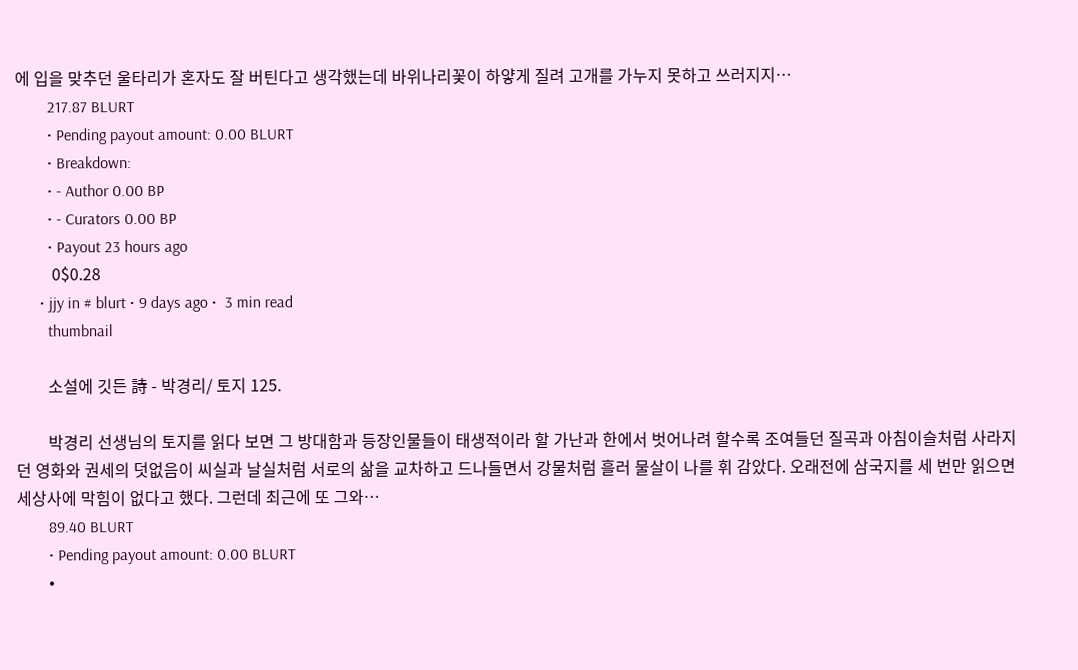에 입을 맞추던 울타리가 혼자도 잘 버틴다고 생각했는데 바위나리꽃이 하얗게 질려 고개를 가누지 못하고 쓰러지지…
        217.87 BLURT
        • Pending payout amount: 0.00 BLURT
        • Breakdown:
        • - Author 0.00 BP
        • - Curators 0.00 BP
        • Payout 23 hours ago
         0$0.28
      • jjy in # blurt • 9 days ago •  3 min read
        thumbnail

        소설에 깃든 詩 - 박경리/ 토지 125.

        박경리 선생님의 토지를 읽다 보면 그 방대함과 등장인물들이 태생적이라 할 가난과 한에서 벗어나려 할수록 조여들던 질곡과 아침이슬처럼 사라지던 영화와 권세의 덧없음이 씨실과 날실처럼 서로의 삶을 교차하고 드나들면서 강물처럼 흘러 물살이 나를 휘 감았다. 오래전에 삼국지를 세 번만 읽으면 세상사에 막힘이 없다고 했다. 그런데 최근에 또 그와…
        89.40 BLURT
        • Pending payout amount: 0.00 BLURT
        •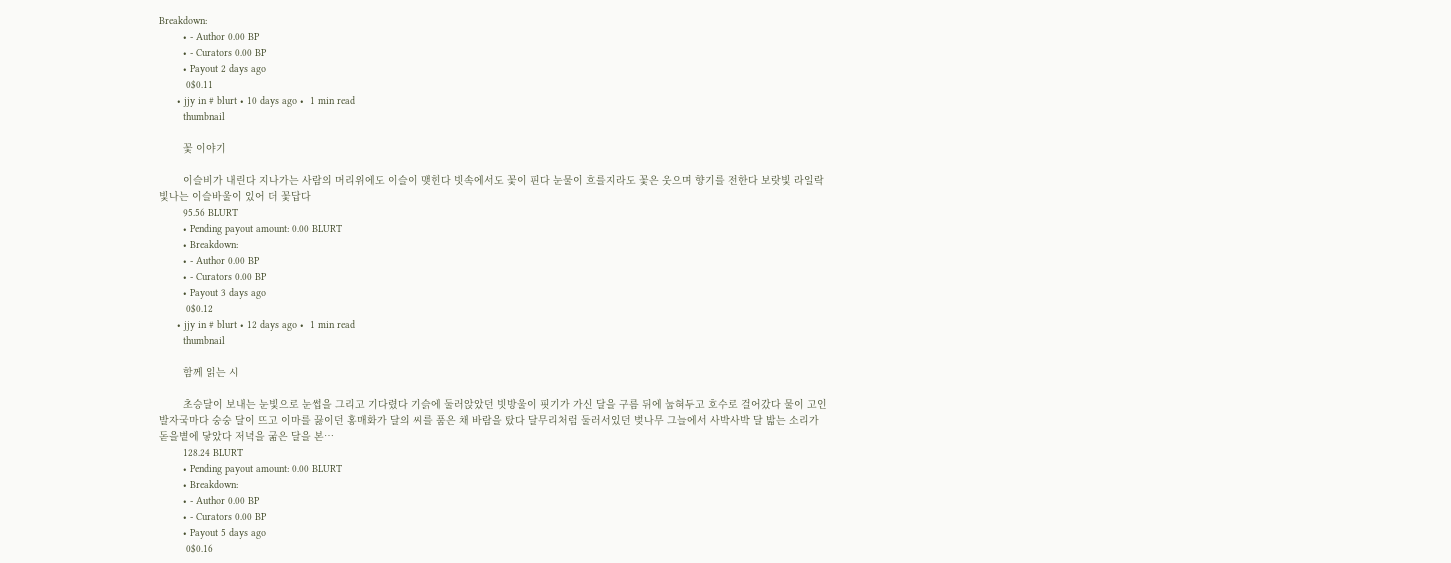Breakdown:
        • - Author 0.00 BP
        • - Curators 0.00 BP
        • Payout 2 days ago
         0$0.11
      • jjy in # blurt • 10 days ago •  1 min read
        thumbnail

        꽃 이야기

        이슬비가 내린다 지나가는 사람의 머리위에도 이슬이 맺힌다 빗속에서도 꽃이 핀다 눈물이 흐를지라도 꽃은 웃으며 향기를 전한다 보랏빛 라일락 빛나는 이슬바울이 있어 더 꽃답다
        95.56 BLURT
        • Pending payout amount: 0.00 BLURT
        • Breakdown:
        • - Author 0.00 BP
        • - Curators 0.00 BP
        • Payout 3 days ago
         0$0.12
      • jjy in # blurt • 12 days ago •  1 min read
        thumbnail

        함께 읽는 시

        초승달이 보내는 눈빛으로 눈썹을 그리고 기다렸다 기슭에 둘러앉았던 빗방울이 핏기가 가신 달을 구름 뒤에 눕혀두고 호수로 걸어갔다 물이 고인 발자국마다 숭숭 달이 뜨고 이마를 끓이던 홍매화가 달의 씨를 품은 채 바람을 탔다 달무리처럼 둘러서있던 벚나무 그늘에서 사박사박 달 밟는 소리가 돋을볕에 닿았다 저녁을 굶은 달을 본…
        128.24 BLURT
        • Pending payout amount: 0.00 BLURT
        • Breakdown:
        • - Author 0.00 BP
        • - Curators 0.00 BP
        • Payout 5 days ago
         0$0.16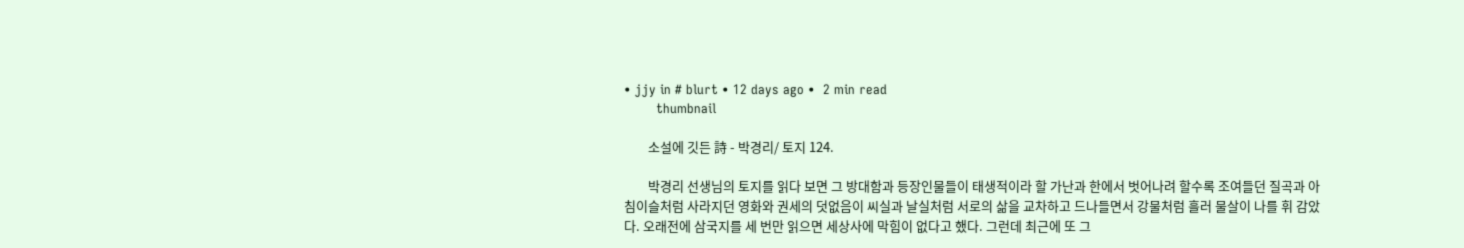• jjy in # blurt • 12 days ago •  2 min read
        thumbnail

        소설에 깃든 詩 - 박경리/ 토지 124.

        박경리 선생님의 토지를 읽다 보면 그 방대함과 등장인물들이 태생적이라 할 가난과 한에서 벗어나려 할수록 조여들던 질곡과 아침이슬처럼 사라지던 영화와 권세의 덧없음이 씨실과 날실처럼 서로의 삶을 교차하고 드나들면서 강물처럼 흘러 물살이 나를 휘 감았다. 오래전에 삼국지를 세 번만 읽으면 세상사에 막힘이 없다고 했다. 그런데 최근에 또 그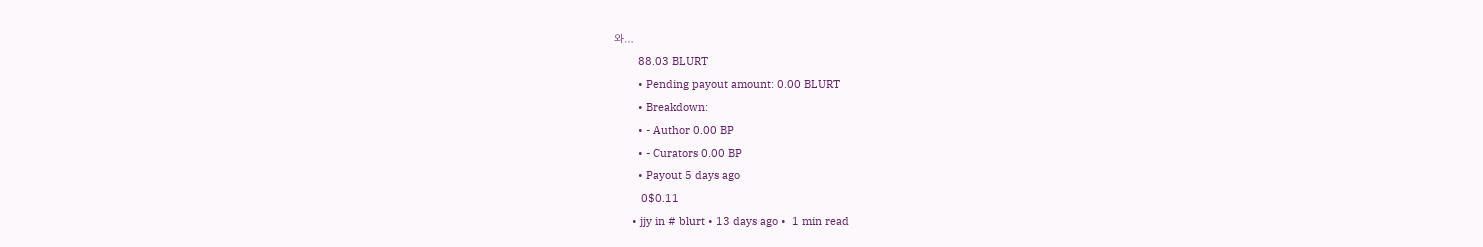와…
        88.03 BLURT
        • Pending payout amount: 0.00 BLURT
        • Breakdown:
        • - Author 0.00 BP
        • - Curators 0.00 BP
        • Payout 5 days ago
         0$0.11
      • jjy in # blurt • 13 days ago •  1 min read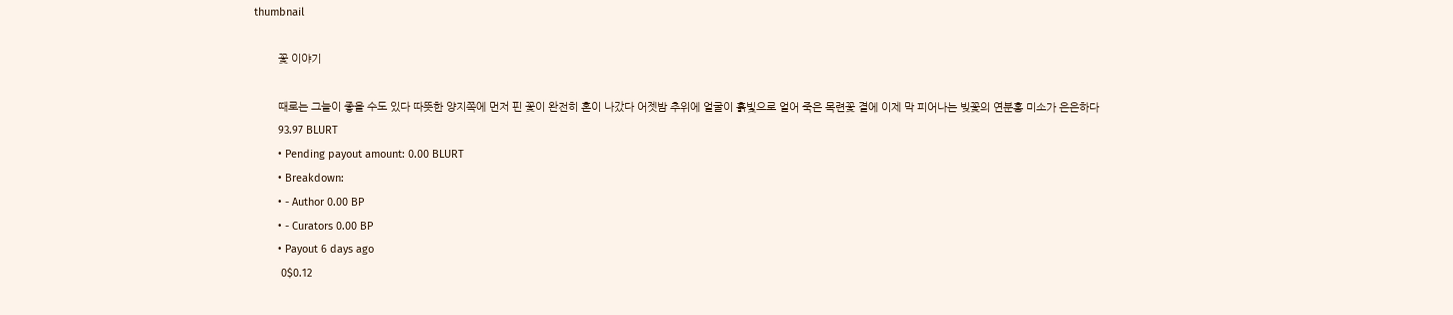thumbnail

        꽃 이야기

        때로는 그늘이 좋을 수도 있다 따뜻한 양지쪽에 먼저 핀 꽃이 완전히 혼이 나갔다 어젯밤 추위에 얼굴이 흙빛으로 얼어 죽은 목련꽃 곁에 이제 막 피어나는 빚꽃의 연분홍 미소가 은은하다
        93.97 BLURT
        • Pending payout amount: 0.00 BLURT
        • Breakdown:
        • - Author 0.00 BP
        • - Curators 0.00 BP
        • Payout 6 days ago
         0$0.12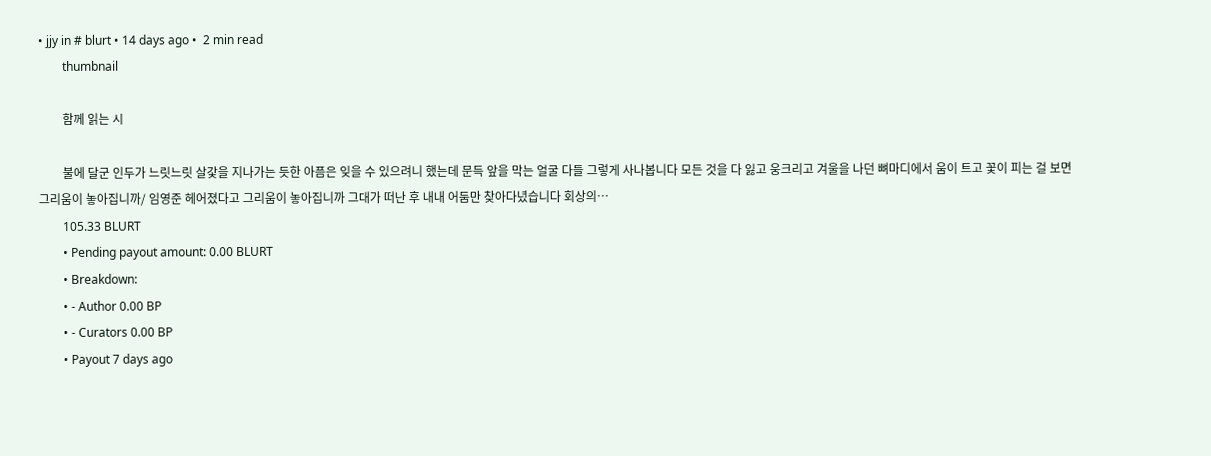• jjy in # blurt • 14 days ago •  2 min read
        thumbnail

        함께 읽는 시

        불에 달군 인두가 느릿느릿 살갗을 지나가는 듯한 아픔은 잊을 수 있으려니 했는데 문득 앞을 막는 얼굴 다들 그렇게 사나봅니다 모든 것을 다 잃고 웅크리고 겨울을 나던 뼈마디에서 움이 트고 꽃이 피는 걸 보면 그리움이 놓아집니까/ 임영준 헤어졌다고 그리움이 놓아집니까 그대가 떠난 후 내내 어둠만 찾아다녔습니다 회상의…
        105.33 BLURT
        • Pending payout amount: 0.00 BLURT
        • Breakdown:
        • - Author 0.00 BP
        • - Curators 0.00 BP
        • Payout 7 days ago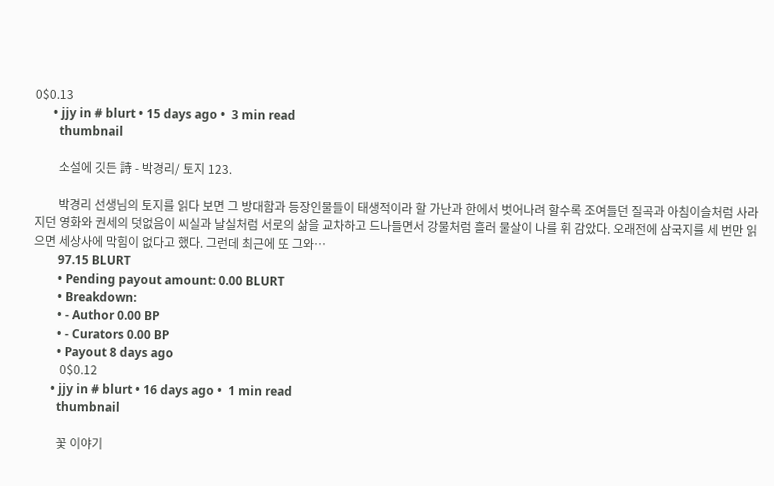0$0.13
      • jjy in # blurt • 15 days ago •  3 min read
        thumbnail

        소설에 깃든 詩 - 박경리/ 토지 123.

        박경리 선생님의 토지를 읽다 보면 그 방대함과 등장인물들이 태생적이라 할 가난과 한에서 벗어나려 할수록 조여들던 질곡과 아침이슬처럼 사라지던 영화와 권세의 덧없음이 씨실과 날실처럼 서로의 삶을 교차하고 드나들면서 강물처럼 흘러 물살이 나를 휘 감았다. 오래전에 삼국지를 세 번만 읽으면 세상사에 막힘이 없다고 했다. 그런데 최근에 또 그와…
        97.15 BLURT
        • Pending payout amount: 0.00 BLURT
        • Breakdown:
        • - Author 0.00 BP
        • - Curators 0.00 BP
        • Payout 8 days ago
         0$0.12
      • jjy in # blurt • 16 days ago •  1 min read
        thumbnail

        꽃 이야기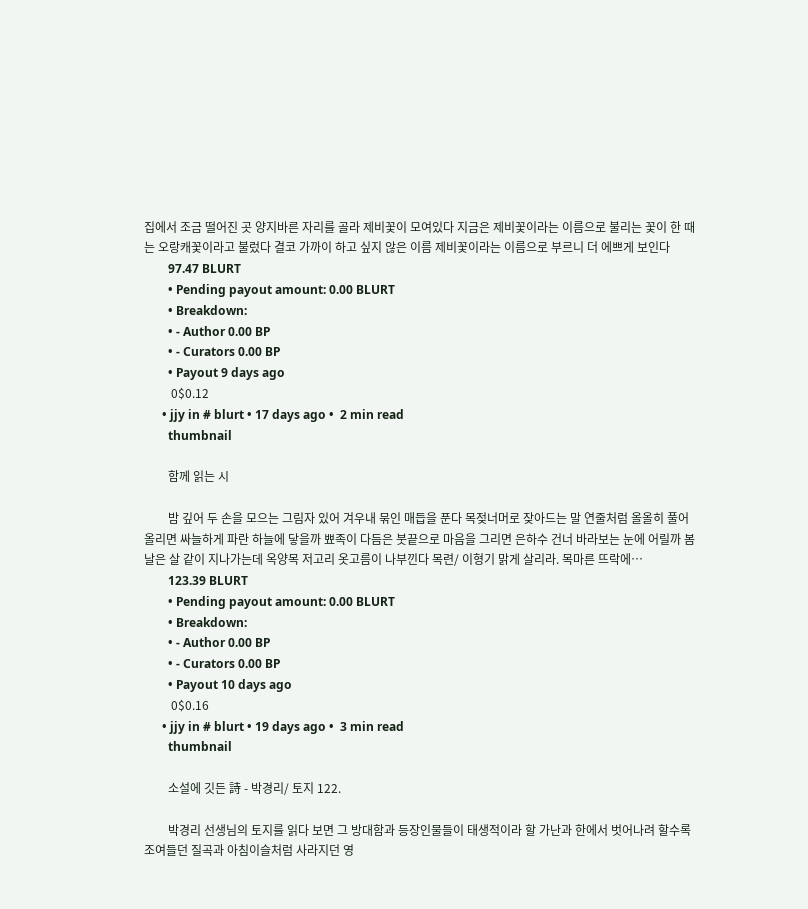집에서 조금 떨어진 곳 양지바른 자리를 골라 제비꽃이 모여있다 지금은 제비꽃이라는 이름으로 불리는 꽃이 한 때는 오랑캐꽃이라고 불렀다 결코 가까이 하고 싶지 않은 이름 제비꽃이라는 이름으로 부르니 더 에쁘게 보인다
        97.47 BLURT
        • Pending payout amount: 0.00 BLURT
        • Breakdown:
        • - Author 0.00 BP
        • - Curators 0.00 BP
        • Payout 9 days ago
         0$0.12
      • jjy in # blurt • 17 days ago •  2 min read
        thumbnail

        함께 읽는 시

        밤 깊어 두 손을 모으는 그림자 있어 겨우내 묶인 매듭을 푼다 목젖너머로 잦아드는 말 연줄처럼 올올히 풀어 올리면 싸늘하게 파란 하늘에 닿을까 뾰족이 다듬은 붓끝으로 마음을 그리면 은하수 건너 바라보는 눈에 어릴까 봄날은 살 같이 지나가는데 옥양목 저고리 옷고름이 나부낀다 목련/ 이형기 맑게 살리라. 목마른 뜨락에…
        123.39 BLURT
        • Pending payout amount: 0.00 BLURT
        • Breakdown:
        • - Author 0.00 BP
        • - Curators 0.00 BP
        • Payout 10 days ago
         0$0.16
      • jjy in # blurt • 19 days ago •  3 min read
        thumbnail

        소설에 깃든 詩 - 박경리/ 토지 122.

        박경리 선생님의 토지를 읽다 보면 그 방대함과 등장인물들이 태생적이라 할 가난과 한에서 벗어나려 할수록 조여들던 질곡과 아침이슬처럼 사라지던 영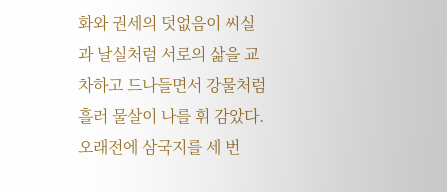화와 권세의 덧없음이 씨실과 날실처럼 서로의 삶을 교차하고 드나들면서 강물처럼 흘러 물살이 나를 휘 감았다. 오래전에 삼국지를 세 번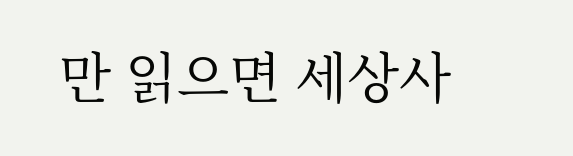만 읽으면 세상사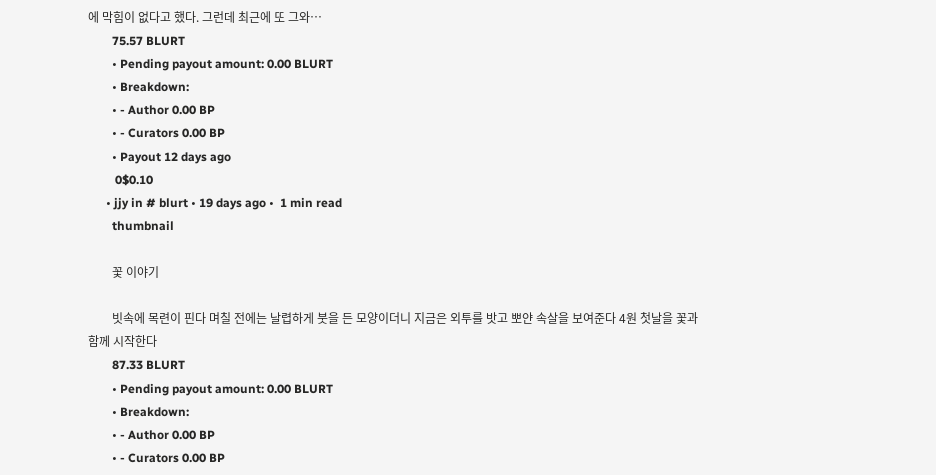에 막힘이 없다고 했다. 그런데 최근에 또 그와…
        75.57 BLURT
        • Pending payout amount: 0.00 BLURT
        • Breakdown:
        • - Author 0.00 BP
        • - Curators 0.00 BP
        • Payout 12 days ago
         0$0.10
      • jjy in # blurt • 19 days ago •  1 min read
        thumbnail

        꽃 이야기

        빗속에 목련이 핀다 며칠 전에는 날렵하게 붓을 든 모양이더니 지금은 외투를 밧고 뽀얀 속살을 보여준다 4원 첫날을 꽃과 함께 시작한다
        87.33 BLURT
        • Pending payout amount: 0.00 BLURT
        • Breakdown:
        • - Author 0.00 BP
        • - Curators 0.00 BP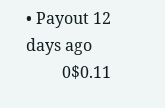• Payout 12 days ago
         0$0.11